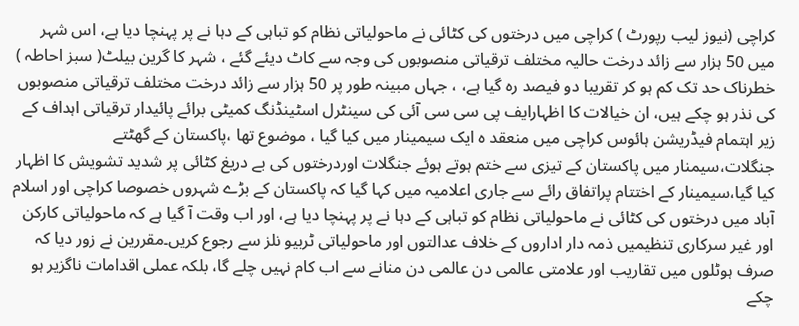کراچی (نیوز لیب رپورٹ ) کراچی میں درختوں کی کٹائی نے ماحولیاتی نظام کو تباہی کے دہا نے پر پہنچا دیا ہے، اس شہر میں 50 ہزار سے زائد درخت حالیہ مختلف ترقیاتی منصوبوں کی وجہ سے کاٹ دیئے گئے ، شہر کا گرین بیلٹ( سبز احاطہ ) خطرناک حد تک کم ہو کر تقریبا دو فیصد رہ گیا ہے، ، جہاں مبینہ طور پر 50 ہزار سے زائد درخت مختلف ترقیاتی منصوبوں کی نذر ہو چکے ہیں، ان خیالات کا اظہارایف پی سی سی آئی کی سینٹرل اسٹینڈنگ کمیٹی برائے پائیدار ترقیاتی اہداف کے زیر اہتمام فیڈریشن ہائوس کراچی میں منعقد ہ ایک سیمینار میں کیا گیا ، موضوع تھا ،پاکستان کے گھٹتے جنگلات،سیمنار میں پاکستان کے تیزی سے ختم ہوتے ہوئے جنگلات اوردرختوں کی بے دریغ کٹائی پر شدید تشویش کا اظہار کیا گیا،سیمینار کے اختتام پراتفاق رائے سے جاری اعلامیہ میں کہا گیا کہ پاکستان کے بڑے شہروں خصوصا کراچی اور اسلام آباد میں درختوں کی کٹائی نے ماحولیاتی نظام کو تباہی کے دہا نے پر پہنچا دیا ہے، اور اب وقت آ گیا ہے کہ ماحولیاتی کارکن اور غیر سرکاری تنظیمیں ذمہ دار اداروں کے خلاف عدالتوں اور ماحولیاتی ٹربیو نلز سے رجوع کریں۔مقررین نے زور دیا کہ صرف ہوٹلوں میں تقاریب اور علامتی عالمی دن عالمی دن منانے سے اب کام نہیں چلے گا، بلکہ عملی اقدامات ناگزیر ہو چکے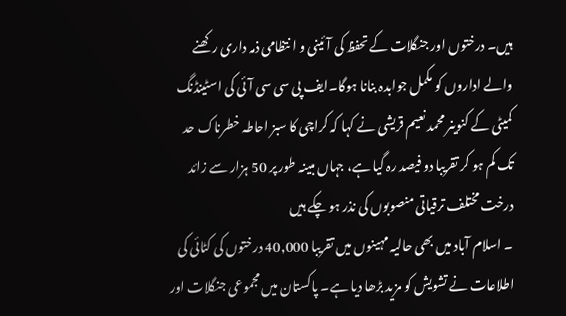ہیں۔ درختوں اور جنگلات کے تحفظ کی آئینی و ا نتظامی ذمہ داری رکھنے والے اداروں کو مکمل جوابدہ بنانا ہوگا۔ایف پی سی سی آئی کی اسٹینڈنگ کمیٹی کے کنوینر محمد نعیم قریشی نے کہا کہ کراچی کا سبز احاطہ خطرناک حد تک کم ہو کر تقریبا دو فیصد رہ گیا ہے، جہاں مبینہ طور پر 50 ہزار سے زائد درخت مختلف ترقیاتی منصوبوں کی نذر ہو چکے ہیں
۔ اسلام آباد میں بھی حالیہ مہینوں میں تقریبا 40,000 درختوں کی کٹائی کی اطلاعات نے تشویش کو مزید بڑھا دیا ہے۔ پاکستان میں مجموعی جنگلات اور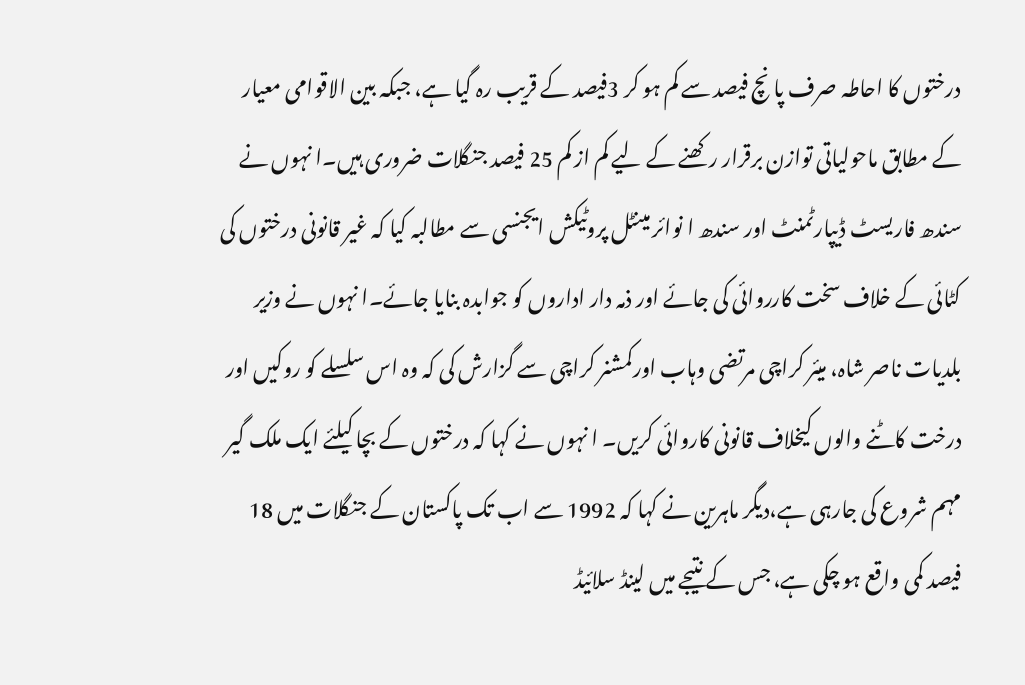درختوں کا احاطہ صرف پا نچ فیصد سے کم ہو کر 3فیصد کے قریب رہ گیا ہے، جبکہ بین الاقوامی معیار کے مطابق ماحولیاتی توازن برقرار رکھنے کے لیے کم از کم 25 فیصد جنگلات ضروری ہیں۔ا نہوں نے سندھ فاریسٹ ڈیپارٹمنٹ اور سندھ ا نوائر مینٹل پروٹیکش ایجنسی سے مطالبہ کیا کہ غیر قانونی درختوں کی کٹائی کے خلاف سخت کارروائی کی جائے اور ذمہ دار اداروں کو جوابدہ بنایا جائے۔ا نہوں نے وزیر بلدیات ناصر شاہ، میئر کراچی مرتضی وہاب اورکمشنر کراچی سے گزارش کی کہ وہ اس سلسلے کو روکیں اور درخت کاٹنے والوں کیخلاف قانونی کاروائی کریں۔ ا نہوں نے کہا کہ درختوں کے بچا کیلئے ایک ملک گیر مہم شروع کی جارہی ہے،دیگر ماہرین نے کہا کہ 1992 سے اب تک پاکستان کے جنگلات میں 18 فیصد کمی واقع ہو چکی ہے، جس کے نتیجے میں لینڈ سلائیڈ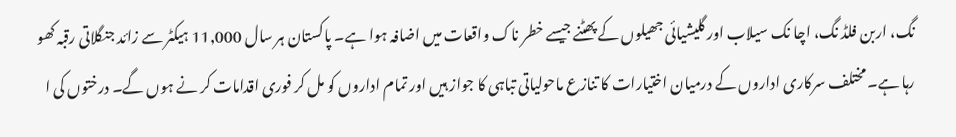نگ، اربن فلڈ نگ، اچا نک سیلاب اور گلیشیائی جھیلوں کے پھٹنے جیسے خطر ناک واقعات میں اضافہ ہوا ہے۔ پاکستان ہر سال 11,000 ہیکٹر سے زائد جنگلاتی رقبہ کھو رہا ہے۔ مختلف سرکاری اداروں کے درمیان اختیارات کا تنازع ماحولیاتی تباہی کا جواز ہیں اور تمام اداروں کو مل کر فوری اقدامات کر نے ہوں گے۔ درختوں کی ا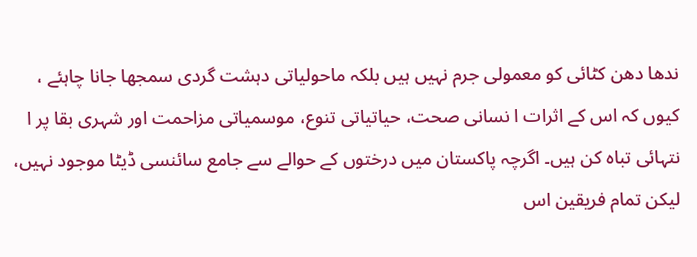ندھا دھن کٹائی کو معمولی جرم نہیں ہیں بلکہ ماحولیاتی دہشت گردی سمجھا جانا چاہئے ، کیوں کہ اس کے اثرات ا نسانی صحت، حیاتیاتی تنوع، موسمیاتی مزاحمت اور شہری بقا پر ا نتہائی تباہ کن ہیں۔ اگرچہ پاکستان میں درختوں کے حوالے سے جامع سائنسی ڈیٹا موجود نہیں، لیکن تمام فریقین اس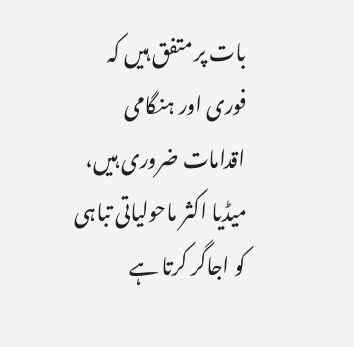بات پر متفق ہیں کہ فوری اور ہنگامی اقدامات ضروری ہیں، میڈیا اکثر ماحولیاتی تباہی کو اجاگر کرتا ہے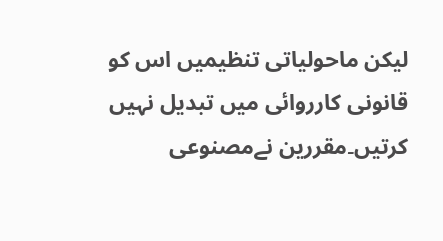لیکن ماحولیاتی تنظیمیں اس کو قانونی کارروائی میں تبدیل نہیں کرتیں۔مقررین نےمصنوعی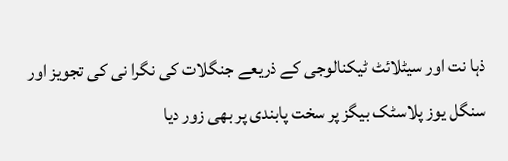ذہا نت اور سیٹلائٹ ٹیکنالوجی کے ذریعے جنگلات کی نگرا نی کی تجویز اور سنگل یوز پلاسٹک بیگز پر سخت پابندی پر بھی زور دیا